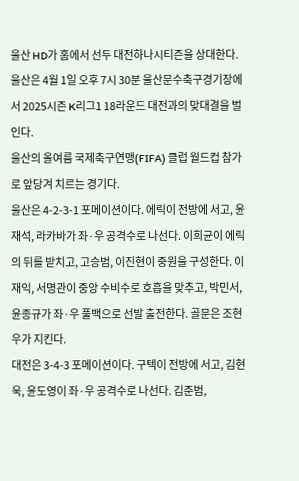울산 HD가 홈에서 선두 대전하나시티즌을 상대한다.
울산은 4월 1일 오후 7시 30분 울산문수축구경기장에서 2025시즌 K리그1 18라운드 대전과의 맞대결을 벌인다.
울산의 올여름 국제축구연맹(FIFA) 클럽 월드컵 참가로 앞당겨 치르는 경기다.
울산은 4-2-3-1 포메이션이다. 에릭이 전방에 서고, 윤재석, 라카바가 좌·우 공격수로 나선다. 이희균이 에릭의 뒤를 받치고, 고승범, 이진현이 중원을 구성한다. 이재익, 서명관이 중앙 수비수로 호흡을 맞추고, 박민서, 윤종규가 좌·우 풀백으로 선발 출전한다. 골문은 조현우가 지킨다.
대전은 3-4-3 포메이션이다. 구텍이 전방에 서고, 김현욱, 윤도영이 좌·우 공격수로 나선다. 김준범,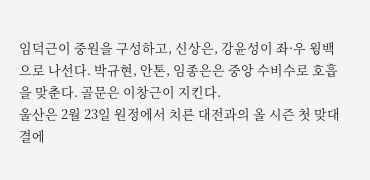임덕근이 중원을 구성하고, 신상은, 강윤성이 좌·우 윙백으로 나선다. 박규현, 안톤, 임종은은 중앙 수비수로 호흡을 맞춘다. 골문은 이창근이 지킨다.
울산은 2월 23일 원정에서 치른 대전과의 올 시즌 첫 맞대결에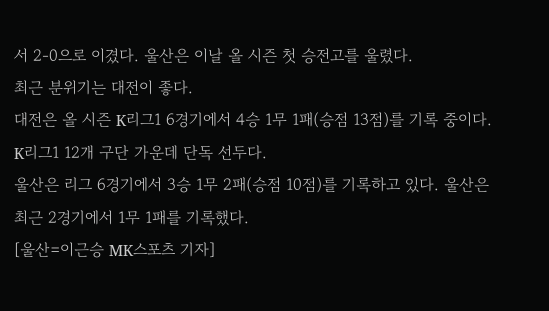서 2-0으로 이겼다. 울산은 이날 올 시즌 첫 승전고를 울렸다.
최근 분위기는 대전이 좋다.
대전은 올 시즌 K리그1 6경기에서 4승 1무 1패(승점 13점)를 기록 중이다. K리그1 12개 구단 가운데 단독 선두다.
울산은 리그 6경기에서 3승 1무 2패(승점 10점)를 기록하고 있다. 울산은 최근 2경기에서 1무 1패를 기록했다.
[울산=이근승 MK스포츠 기자]